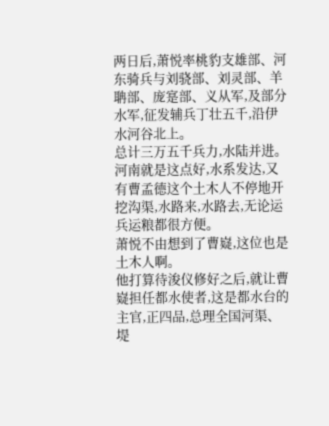两日后,萧悦率桃豹支雄部、河东骑兵与刘骁部、刘灵部、羊聃部、庞寔部、义从军,及部分水军,征发辅兵丁壮五千,沿伊水河谷北上。
总计三万五千兵力,水陆并进。
河南就是这点好,水系发达,又有曹孟德这个土木人不停地开挖沟渠,水路来,水路去,无论运兵运粮都很方便。
萧悦不由想到了曹嶷,这位也是土木人啊。
他打算待浚仪修好之后,就让曹嶷担任都水使者,这是都水台的主官,正四品,总理全国河渠、堤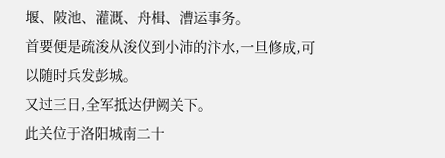堰、陂池、灌溉、舟楫、漕运事务。
首要便是疏浚从浚仪到小沛的汴水,一旦修成,可以随时兵发彭城。
又过三日,全军抵达伊阙关下。
此关位于洛阳城南二十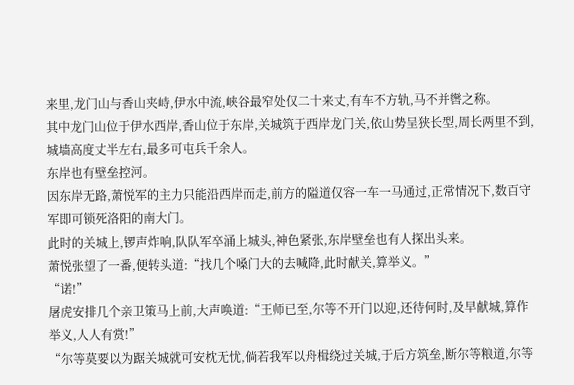来里,龙门山与香山夹峙,伊水中流,峡谷最窄处仅二十来丈,有车不方轨,马不并辔之称。
其中龙门山位于伊水西岸,香山位于东岸,关城筑于西岸龙门关,依山势呈狭长型,周长两里不到,城墙高度丈半左右,最多可屯兵千余人。
东岸也有壁垒控河。
因东岸无路,萧悦军的主力只能沿西岸而走,前方的隘道仅容一车一马通过,正常情况下,数百守军即可锁死洛阳的南大门。
此时的关城上,锣声炸响,队队军卒涌上城头,神色紧张,东岸壁垒也有人探出头来。
萧悦张望了一番,便转头道:“找几个嗓门大的去喊降,此时献关,算举义。”
“诺!”
屠虎安排几个亲卫策马上前,大声唤道:“王师已至,尔等不开门以迎,还待何时,及早献城,算作举义,人人有赏!”
“尔等莫要以为踞关城就可安枕无忧,倘若我军以舟楫绕过关城,于后方筑垒,断尔等粮道,尔等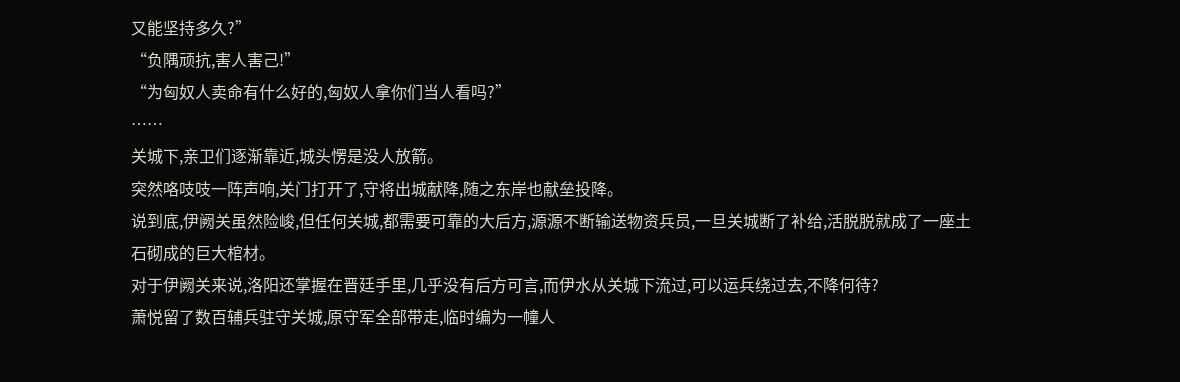又能坚持多久?”
“负隅顽抗,害人害己!”
“为匈奴人卖命有什么好的,匈奴人拿你们当人看吗?”
……
关城下,亲卫们逐渐靠近,城头愣是没人放箭。
突然咯吱吱一阵声响,关门打开了,守将出城献降,随之东岸也献垒投降。
说到底,伊阙关虽然险峻,但任何关城,都需要可靠的大后方,源源不断输送物资兵员,一旦关城断了补给,活脱脱就成了一座土石砌成的巨大棺材。
对于伊阙关来说,洛阳还掌握在晋廷手里,几乎没有后方可言,而伊水从关城下流过,可以运兵绕过去,不降何待?
萧悦留了数百辅兵驻守关城,原守军全部带走,临时编为一幢人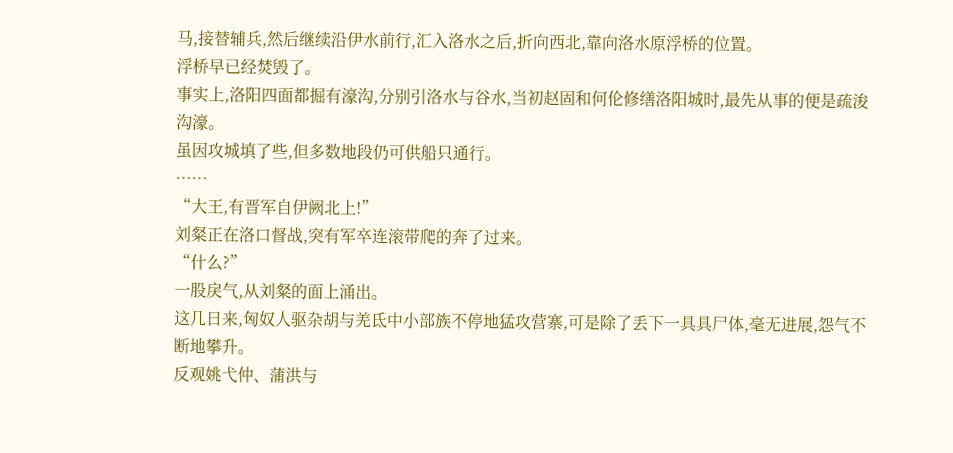马,接替辅兵,然后继续沿伊水前行,汇入洛水之后,折向西北,靠向洛水原浮桥的位置。
浮桥早已经焚毁了。
事实上,洛阳四面都掘有濠沟,分别引洛水与谷水,当初赵固和何伦修缮洛阳城时,最先从事的便是疏浚沟濠。
虽因攻城填了些,但多数地段仍可供船只通行。
……
“大王,有晋军自伊阙北上!”
刘粲正在洛口督战,突有军卒连滚带爬的奔了过来。
“什么?”
一股戾气,从刘粲的面上涌出。
这几日来,匈奴人驱杂胡与羌氐中小部族不停地猛攻营寨,可是除了丢下一具具尸体,毫无进展,怨气不断地攀升。
反观姚弋仲、蒲洪与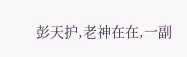彭天护,老神在在,一副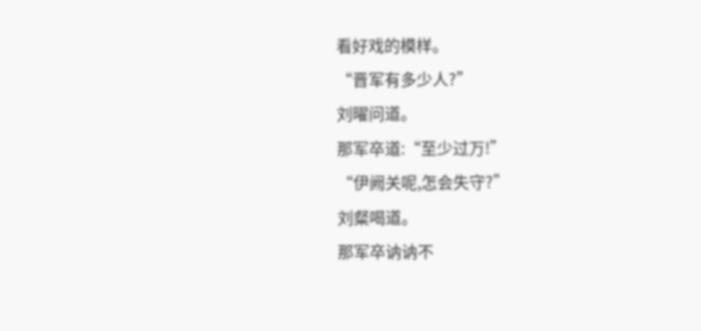看好戏的模样。
“晋军有多少人?”
刘曜问道。
那军卒道:“至少过万!”
“伊阙关呢,怎会失守?”
刘粲喝道。
那军卒讷讷不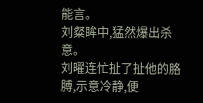能言。
刘粲眸中,猛然爆出杀意。
刘曜连忙扯了扯他的胳膊,示意冷静,便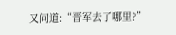又问道:“晋军去了哪里?”